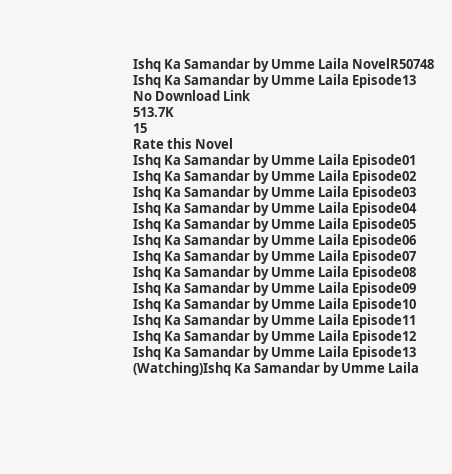Ishq Ka Samandar by Umme Laila NovelR50748 Ishq Ka Samandar by Umme Laila Episode13
No Download Link
513.7K
15
Rate this Novel
Ishq Ka Samandar by Umme Laila Episode01 Ishq Ka Samandar by Umme Laila Episode02 Ishq Ka Samandar by Umme Laila Episode03 Ishq Ka Samandar by Umme Laila Episode04 Ishq Ka Samandar by Umme Laila Episode05 Ishq Ka Samandar by Umme Laila Episode06 Ishq Ka Samandar by Umme Laila Episode07 Ishq Ka Samandar by Umme Laila Episode08 Ishq Ka Samandar by Umme Laila Episode09 Ishq Ka Samandar by Umme Laila Episode10 Ishq Ka Samandar by Umme Laila Episode11 Ishq Ka Samandar by Umme Laila Episode12 Ishq Ka Samandar by Umme Laila Episode13 (Watching)Ishq Ka Samandar by Umme Laila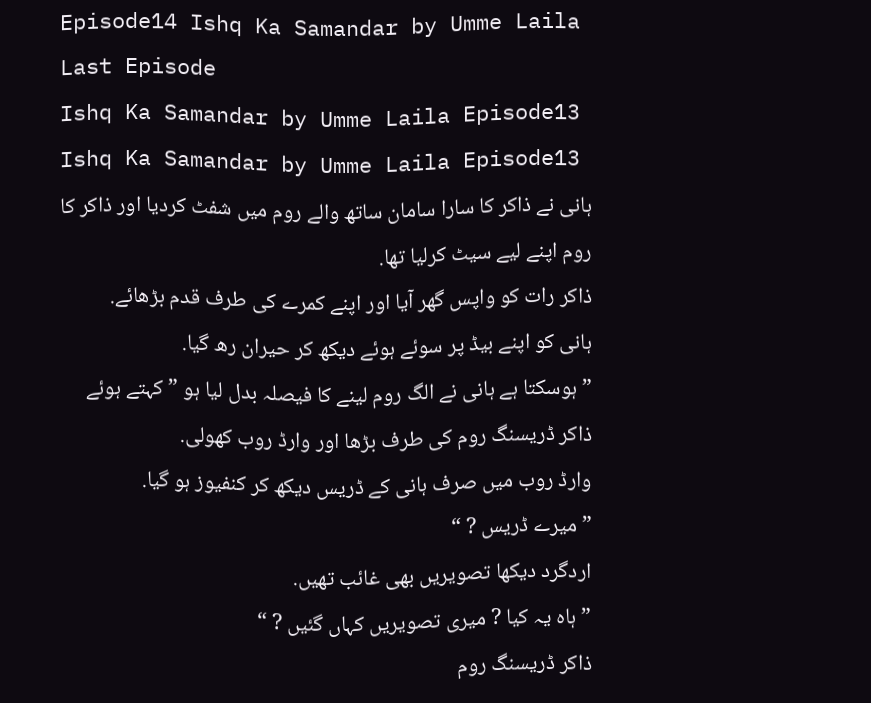Episode14 Ishq Ka Samandar by Umme Laila Last Episode
Ishq Ka Samandar by Umme Laila Episode13
Ishq Ka Samandar by Umme Laila Episode13
ہانی نے ذاکر کا سارا سامان ساتھ والے روم میں شفٹ کردیا اور ذاکر کا روم اپنے لیے سیٹ کرلیا تھا.
ذاکر رات کو واپس گھر آیا اور اپنے کمرے کی طرف قدم بڑھائے.
ہانی کو اپنے بیڈ پر سوئے ہوئے دیکھ کر حیران رھ گیا.
” ہوسکتا ہے ہانی نے الگ روم لینے کا فیصلہ بدل لیا ہو ” کہتے ہوئے ذاکر ڈریسنگ روم کی طرف بڑھا اور وارڈ روب کھولی.
وارڈ روب میں صرف ہانی کے ڈریس دیکھ کر کنفیوز ہو گیا.
” میرے ڈریس ? “
اردگرد دیکھا تصویریں بھی غائب تھیں.
” ہاہ یہ کیا ? میری تصویریں کہاں گئیں ? “
ذاکر ڈریسنگ روم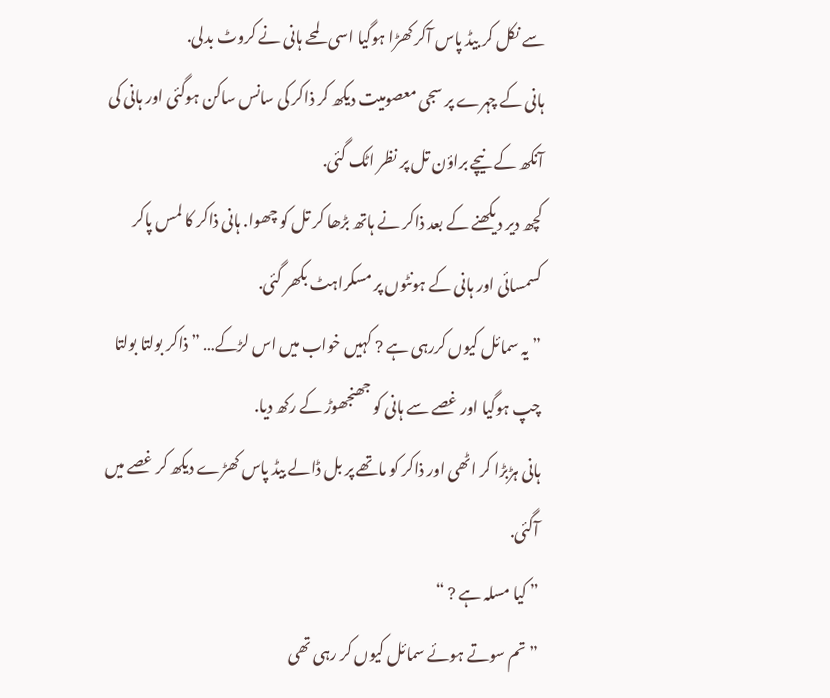سے نکل کر بیڈ پاس آکر کھڑا ہوگیا اسی لمحے ہانی نے کروٹ بدلی.
ہانی کے چہرے پر سجی معصومیت دیکھ کر ذاکر کی سانس ساکن ہوگئی اور ہانی کی آنکھ کے نیچے براؤن تل پر نظر اٹک گئی.
کچھ دیر دیکھنے کے بعد ذاکر نے ہاتھ بڑھا کر تل کو چھوا. ہانی ذاکر کا لمس پاکر کسمسائی اور ہانی کے ہونٹوں پر مسکراہٹ بکھر گئی.
” یہ سمائل کیوں کررہی ہے ? کہیں خواب میں اس لڑکے… ” ذاکر بولتا بولتا چپ ہوگیا اور غصے سے ہانی کو جھنجھوڑ کے رکھ دیا.
ہانی ہڑبڑا کر اٹھی اور ذاکر کو ماتھے پر بل ڈالے بیڈ پاس کھڑے دیکھ کر غصے میں آگئی.
” کیا مسلہ ہے ? “
” تم سوتے ہوئے سمائل کیوں کر رہی تھی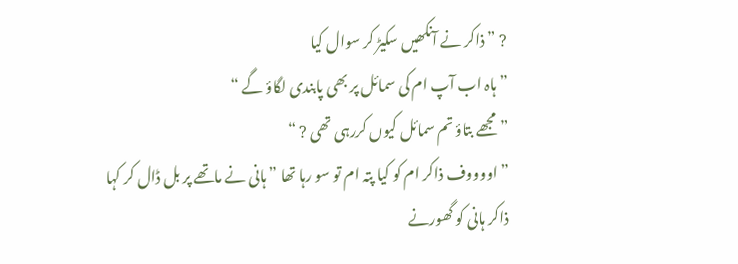? ” ذاکر نے آنکھیں سکیڑ کر سوال کیا
” ہاہ اب آپ ام کی سمائل پر بھی پابندی لگاؤ گے “
” مجھے بتاؤ تم سمائل کیوں کررہی تھی ? “
” اووووف ذاکر ام کو کیا پتہ ام تو سو رہا تھا ” ہانی نے ماتھے پر بل ڈال کر کہا
ذاکر ہانی کو گھورنے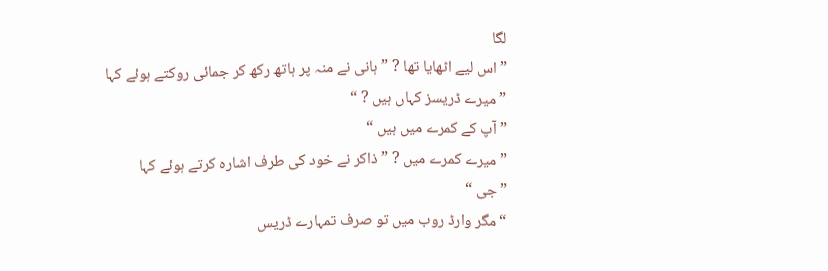لگا
” اس لیے اٹھایا تھا ? ” ہانی نے منہ پر ہاتھ رکھ کر جمائی روکتے ہوئے کہا
” میرے ڈریسز کہاں ہیں ? “
” آپ کے کمرے میں ہیں “
” میرے کمرے میں ? ” ذاکر نے خود کی طرف اشارہ کرتے ہوئے کہا
” جی “
“مگر وارڈ روب میں تو صرف تمہارے ڈریس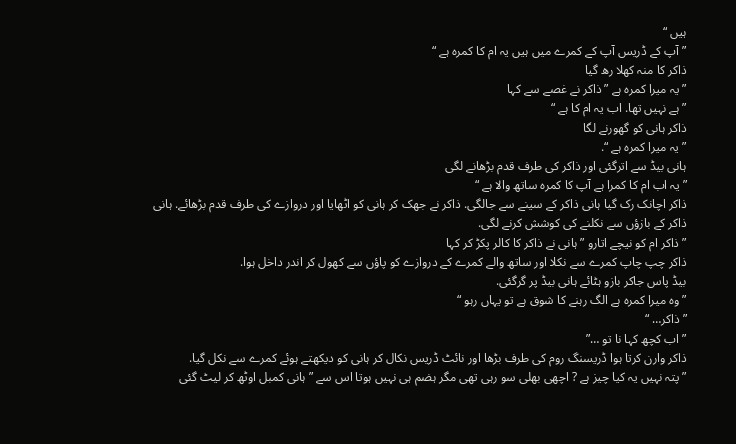ہیں “
” آپ کے ڈریس آپ کے کمرے میں ہیں یہ ام کا کمرہ ہے “
ذاکر کا منہ کھلا رھ گیا
” یہ میرا کمرہ ہے ” ذاکر نے غصے سے کہا
” ہے نہیں تھا. اب یہ ام کا ہے “
ذاکر ہانی کو گھورنے لگا
” یہ میرا کمرہ ہے “.
ہانی بیڈ سے اترگئی اور ذاکر کی طرف قدم بڑھانے لگی
” یہ اب ام کا کمرا ہے آپ کا کمرہ ساتھ والا ہے “
ذاکر اچانک رک گیا ہانی ذاکر کے سینے سے جالگی. ذاکر نے جھک کر ہانی کو اٹھایا اور دروازے کی طرف قدم بڑھائے. ہانی ذاکر کے بازؤں سے نکلنے کی کوشش کرنے لگی.
” ذاکر ام کو نیچے اتارو ” ہانی نے ذاکر کا کالر پکڑ کر کہا
ذاکر چپ چاپ کمرے سے نکلا اور ساتھ والے کمرے کے دروازے کو پاؤں سے کھول کر اندر داخل ہوا.
بیڈ پاس جاکر بازو ہٹائے ہانی بیڈ پر گرگئی.
” وہ میرا کمرہ ہے الگ رہنے کا شوق ہے تو یہاں رہو “
” ذاکر… “
” اب کچھ کہا نا تو …”
ذاکر وارن کرتا ہوا ڈریسنگ روم کی طرف بڑھا اور نائٹ ڈریس نکال کر ہانی کو دیکھتے ہوئے کمرے سے نکل گیا.
” پتہ نہیں یہ کیا چیز ہے ? اچھی بھلی سو رہی تھی مگر ہضم ہی نہیں ہوتا اس سے ” ہانی کمبل اوٹھ کر لیٹ گئی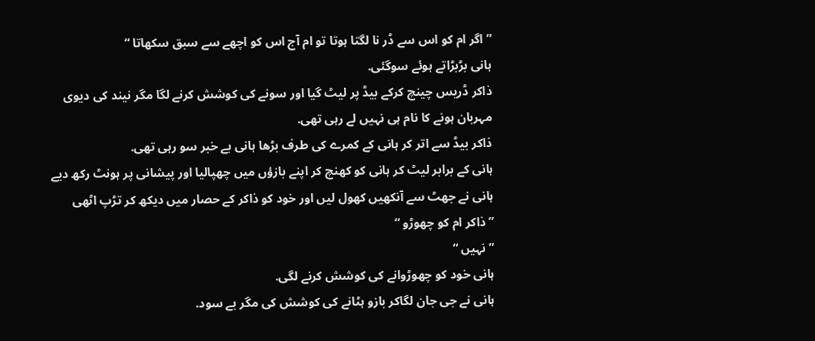” اگر ام کو اس سے ڈر نا لگتا ہوتا تو ام آج اس کو اچھے سے سبق سکھاتا “
ہانی بڑبڑاتے ہوئے سوگئی.
ذاکر ڈریس چینچ کرکے بیڈ پر لیٹ گیا اور سونے کی کوشش کرنے لگا مگر نیند کی دیوی مہربان ہونے کا نام ہی نہیں لے رہی تھی.
ذاکر بیڈ سے اتر کر ہانی کے کمرے کی طرف بڑھا ہانی بے خبر سو رہی تھی.
ہانی کے برابر لیٹ کر ہانی کو کھنچ کر اپنے بازؤں میں چھپالیا اور پیشانی پر ہونٹ رکھ دیے ہانی نے جھٹ سے آنکھیں کھول لیں اور خود کو ذاکر کے حصار میں دیکھ کر تڑپ اٹھی
” ذاکر ام کو چھوڑو “
” نہیں “
ہانی خود کو چھوڑوانے کی کوشش کرنے لگی.
ہانی نے جی جان لگاکر بازو ہٹانے کی کوشش کی مگر بے سود.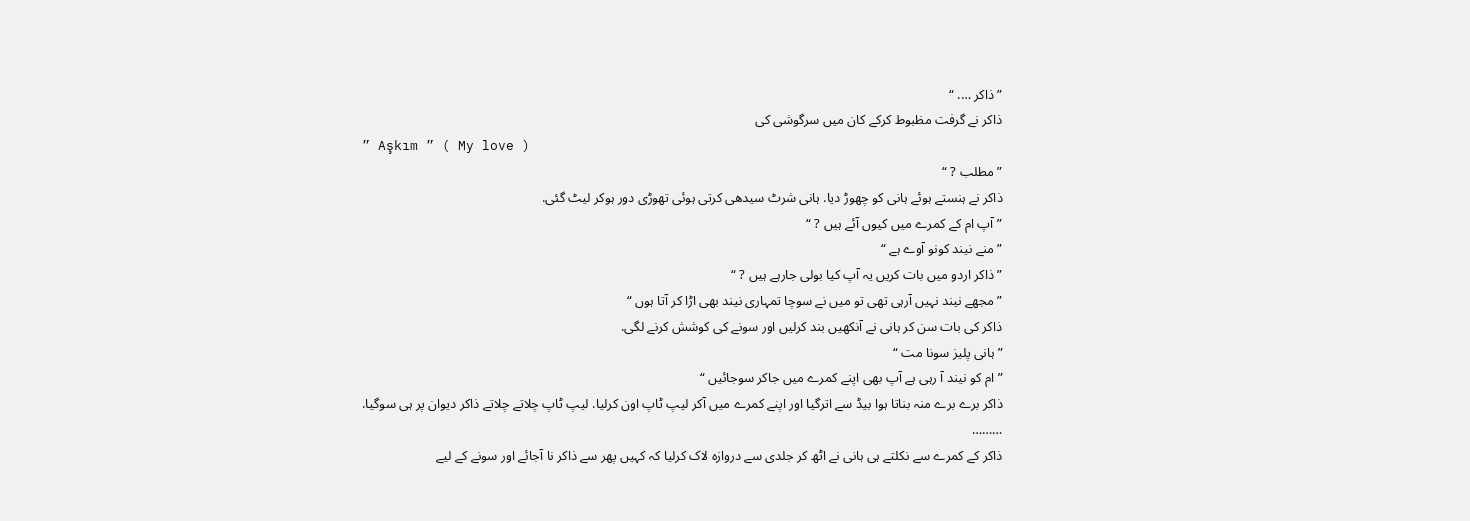” ذاکر …. “
ذاکر نے گرفت مظبوط کرکے کان میں سرگوشی کی
” Aşkım ” ( My love )
” مطلب ? “
ذاکر نے ہنستے ہوئے ہانی کو چھوڑ دیا. ہانی شرٹ سیدھی کرتی ہوئی تھوڑی دور ہوکر لیٹ گئی.
” آپ ام کے کمرے میں کیوں آئے ہیں ? “
” منے نیند کونو آوے ہے “
” ذاکر اردو میں بات کریں یہ آپ کیا بولی جارہے ہیں ? “
” مجھے نیند نہیں آرہی تھی تو میں نے سوچا تمہاری نیند بھی اڑا کر آتا ہوں “
ذاکر کی بات سن کر ہانی نے آنکھیں بند کرلیں اور سونے کی کوشش کرنے لگی.
” ہانی پلیز سونا مت “
” ام کو نیند آ رہی ہے آپ بھی اپنے کمرے میں جاکر سوجائیں “
ذاکر برے برے منہ بناتا ہوا بیڈ سے اترگیا اور اپنے کمرے میں آکر لیپ ٹاپ اون کرلیا. لیپ ٹاپ چلاتے چلاتے ذاکر دیوان پر ہی سوگیا.
………
ذاکر کے کمرے سے نکلتے ہی ہانی نے اٹھ کر جلدی سے دروازہ لاک کرلیا کہ کہیں پھر سے ذاکر نا آجائے اور سونے کے لیے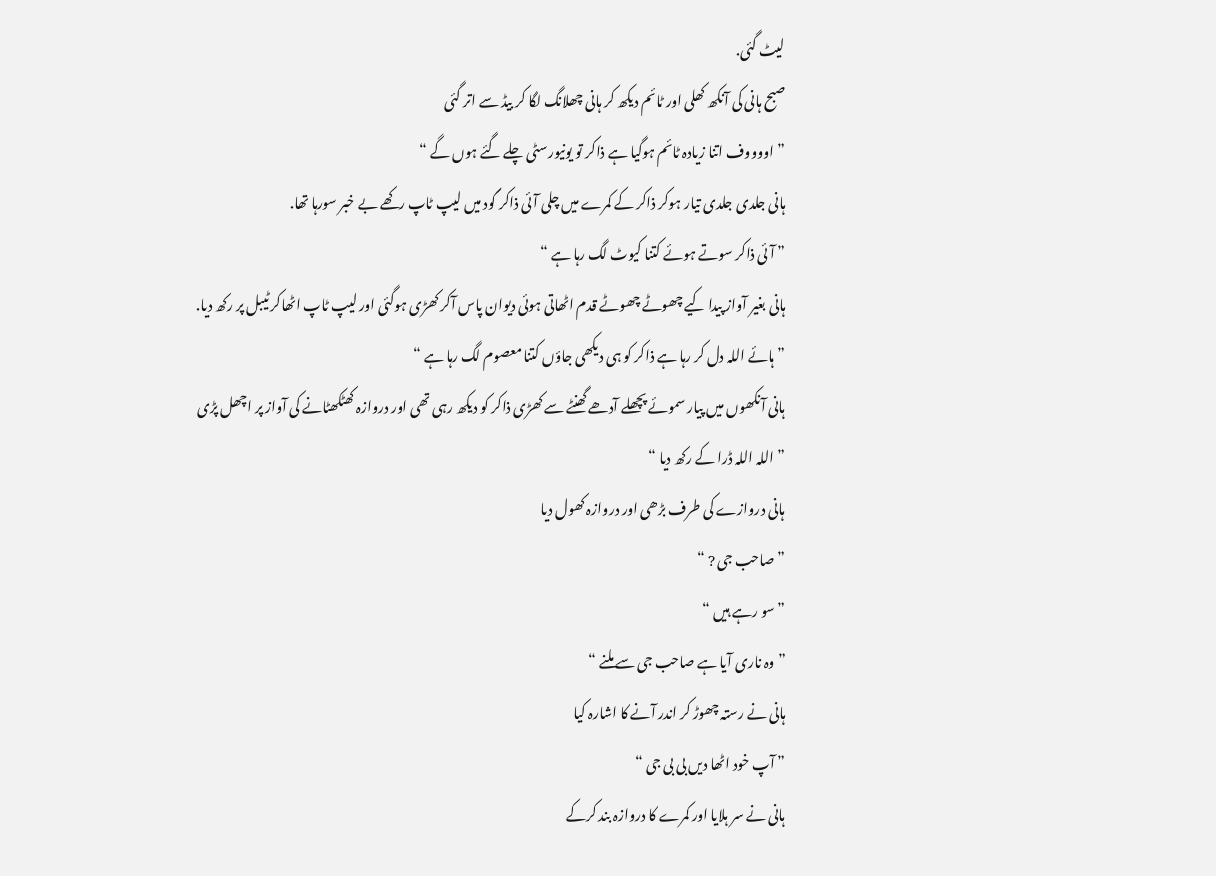لیٹ گئی.
صبح ہانی کی آنکھ کھلی اور ٹائم دیکھ کر ہانی چھلانگ لگا کر بیڈ سے اتر گئی
” اووووف اتنا زیادہ ٹائم ہوگیا ہے ذاکر تو یونیورسٹی چلے گئے ہوں گے “
ہانی جلدی جلدی تیار ہوکر ذاکر کے کمرے میں چلی آئی ذاکر گود میں لیپ ٹاپ رکھے بے خبر سورہا تھا.
” آئی ذاکر سوتے ہوئے کتنا کیوٹ لگ رہا ہے “
ہانی بغیر آواز پیدا کیے چھوٹے چھوٹے قدم اٹھاتی ہوئی دیوان پاس آکر کھڑی ہوگئی اور لیپ ٹاپ اٹھاکر ٹیبل پر رکھ دیا.
” ہائے اللہ دل کر رہا ہے ذاکر کو ہی دیکھی جاؤں کتنا معصوم لگ رہا ہے “
ہانی آنکھوں میں پیار سموئے پچھلے آدھے گھنٹے سے کھڑی ذاکر کو دیکھ رہی تھی اور دروازہ کھٹکھٹانے کی آواز پر اچھل پڑی
” اللہ اللہ ڈرا کے رکھ دیا “
ہانی دروازے کی طرف بڑھی اور دروازہ کھول دیا
” صاحب جی ? “
” سو رہے ہیں “
” وہ ناری آیا ہے صاحب جی سے ملنے “
ہانی نے رستہ چھوڑ کر اندر آنے کا اشارہ کیا
” آپ خود اٹھا دیں بی بی جی “
ہانی نے سر ہلایا اور کمرے کا دروازہ بند کرکے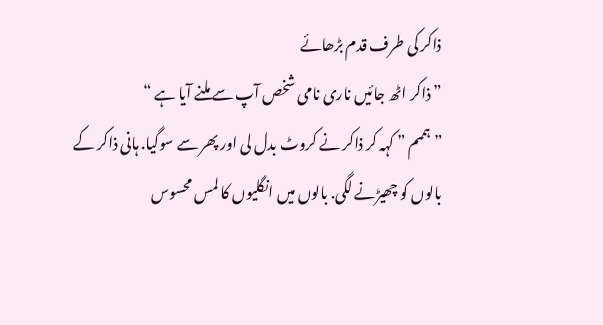ذاکر کی طرف قدم بڑھائے
” ذاکر اٹھ جائیں ناری نامی شخص آپ سے ملنے آیا ہے “
” ہممم ” کہہ کر ذاکر نے کروٹ بدل لی اور پھر سے سوگیا. ہانی ذاکر کے بالوں کو چھیڑنے لگی. بالوں میں انگلیوں کا لمس محسوس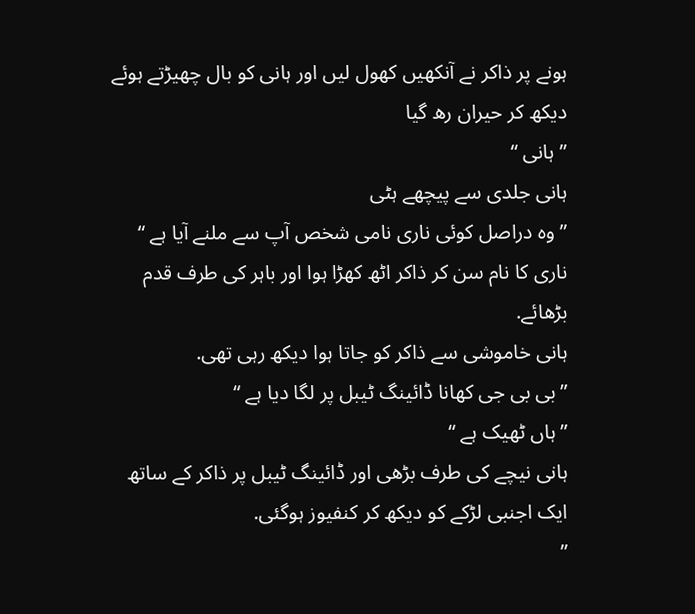ہونے پر ذاکر نے آنکھیں کھول لیں اور ہانی کو بال چھیڑتے ہوئے دیکھ کر حیران رھ گیا
” ہانی “
ہانی جلدی سے پیچھے ہٹی
” وہ دراصل کوئی ناری نامی شخص آپ سے ملنے آیا ہے “
ناری کا نام سن کر ذاکر اٹھ کھڑا ہوا اور باہر کی طرف قدم بڑھائے.
ہانی خاموشی سے ذاکر کو جاتا ہوا دیکھ رہی تھی.
” بی بی جی کھانا ڈائینگ ٹیبل پر لگا دیا ہے “
” ہاں ٹھیک ہے “
ہانی نیچے کی طرف بڑھی اور ڈائینگ ٹیبل پر ذاکر کے ساتھ ایک اجنبی لڑکے کو دیکھ کر کنفیوز ہوگئی.
”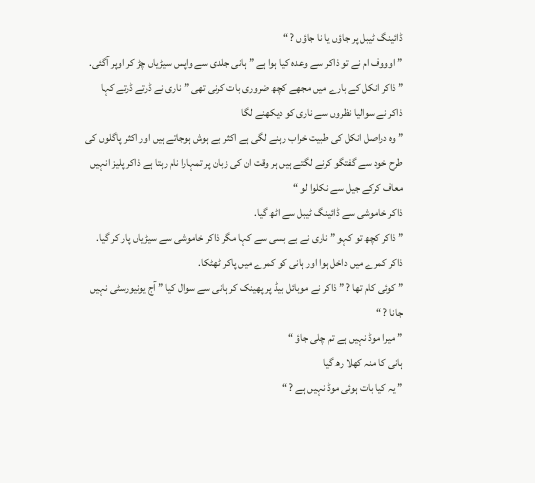ڈائینگ ٹیبل پر جاؤں یا نا جاؤں ? “
” اوووف ام نے تو ذاکر سے وعدہ کیا ہوا ہے ” ہانی جلدی سے واپس سیڑیاں چڑ کر اوپر آگئی.
” ذاکر انکل کے بارے میں مجھے کچھ ضروری بات کرنی تھی ” ناری نے ڈرتے ڈرتے کہا
ذاکر نے سوالیا نظروں سے ناری کو دیکھنے لگا
” وہ دراصل انکل کی طبیت خراب رہنے لگی ہے اکثر بے ہوش ہوجاتے ہیں اور اکثر پاگلوں کی طرح خود سے گفتگو کرنے لگتے ہیں ہر وقت ان کی زبان پر تمہارا نام رہتا ہے ذاکر پلیز انہیں معاف کرکے جیل سے نکلوا لو “
ذاکر خاموشی سے ڈائینگ ٹیبل سے اٹھ گیا.
” ذاکر کچھ تو کہو ” ناری نے بے بسی سے کہا مگر ذاکر خاموشی سے سیڑیاں پار کر گیا.
ذاکر کمرے میں داخل ہوا اور ہانی کو کمرے میں پاکر ٹھٹکا.
” کوئی کام تھا ? ” ذاکر نے موبائل بیڈ پر پھینک کر ہانی سے سوال کیا ” آج یونیورسٹی نہیں جانا ? “
” میرا موڈ نہیں ہے تم چلی جاؤ “
ہانی کا منہ کھلا رھ گیا
” یہ کیا بات ہوئی موڈ نہیں ہے ? “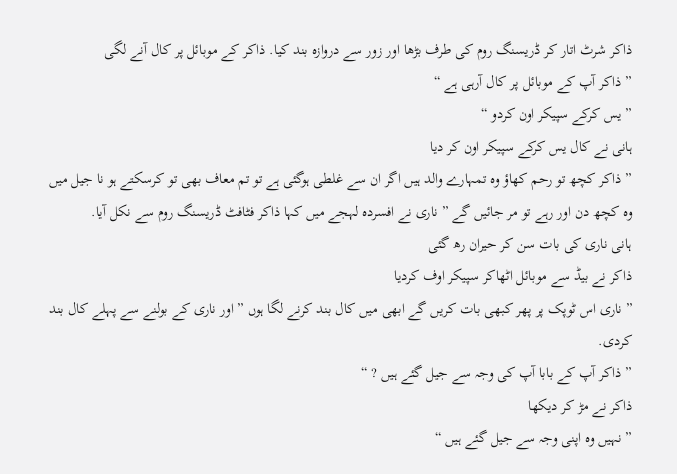ذاکر شرٹ اتار کر ڈریسنگ روم کی طرف بڑھا اور زور سے دروازہ بند کیا. ذاکر کے موبائل پر کال آنے لگی
” ذاکر آپ کے موبائل پر کال آرہی ہے “
” یس کرکے سپیکر اون کردو “
ہانی نے کال یس کرکے سپیکر اون کر دیا
” ذاکر کچھ تو رحم کھاؤ وہ تمہارے والد ہیں اگر ان سے غلطی ہوگئی ہے تو تم معاف بھی تو کرسکتے ہو نا جیل میں وہ کچھ دن اور رہے تو مر جائیں گے ” ناری نے افسردہ لہجے میں کہا ذاکر فٹافٹ ڈریسنگ روم سے نکل آیا.
ہانی ناری کی بات سن کر حیران رھ گئی
ذاکر نے بیڈ سے موبائل اٹھاکر سپیکر اوف کردیا
” ناری اس ٹوپک پر پھر کبھی بات کریں گے ابھی میں کال بند کرنے لگا ہوں ” اور ناری کے بولنے سے پہلے کال بند کردی.
” ذاکر آپ کے بابا آپ کی وجہ سے جیل گئے ہیں ? “
ذاکر نے مڑ کر دیکھا
” نہیں وہ اپنی وجہ سے جیل گئے ہیں “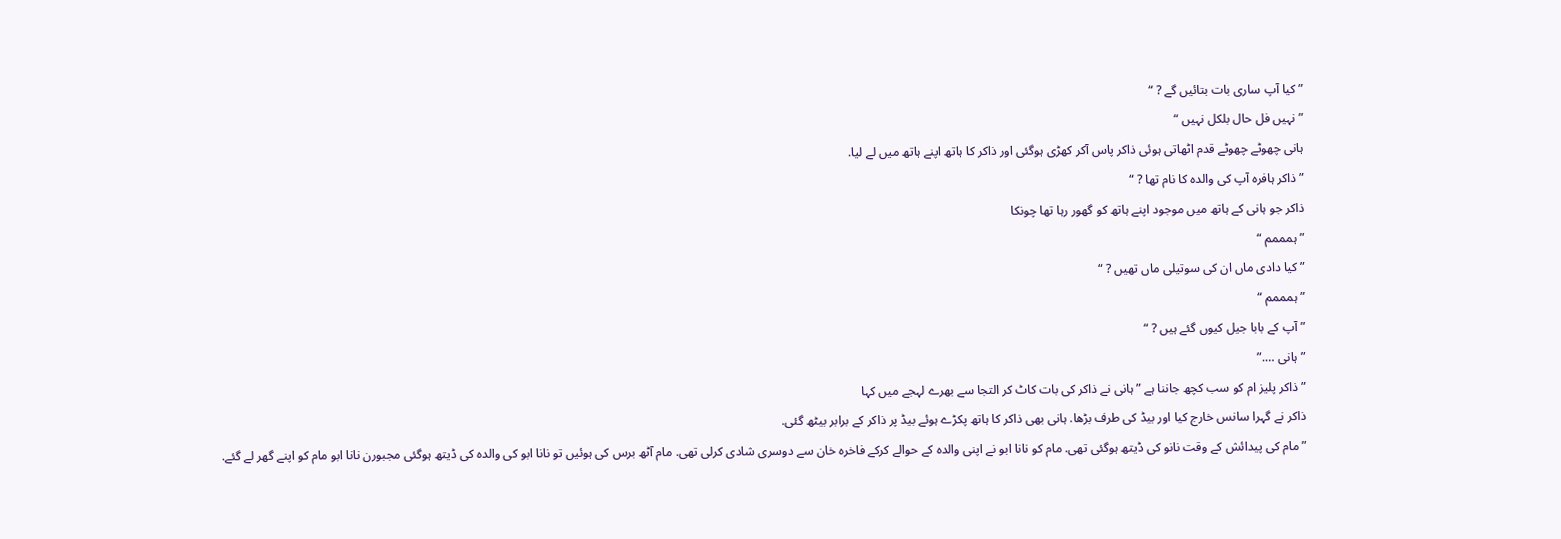” کیا آپ ساری بات بتائیں گے ? “
” نہیں فل حال بلکل نہیں “
ہانی چھوٹے چھوٹے قدم اٹھاتی ہوئی ذاکر پاس آکر کھڑی ہوگئی اور ذاکر کا ہاتھ اپنے ہاتھ میں لے لیا.
” ذاکر ہافرہ آپ کی والدہ کا نام تھا ? “
ذاکر جو ہانی کے ہاتھ میں موجود اپنے ہاتھ کو گھور رہا تھا چونکا
” ہمممم “
” کیا دادی ماں ان کی سوتیلی ماں تھیں ? “
” ہمممم “
” آپ کے بابا جیل کیوں گئے ہیں ? “
” ہانی ….”
” ذاکر پلیز ام کو سب کچھ جاننا ہے ” ہانی نے ذاکر کی بات کاٹ کر التجا سے بھرے لہجے میں کہا
ذاکر نے گہرا سانس خارج کیا اور بیڈ کی طرف بڑھا. ہانی بھی ذاکر کا ہاتھ پکڑے ہوئے بیڈ پر ذاکر کے برابر بیٹھ گئی.
” مام کی پیدائش کے وقت نانو کی ڈیتھ ہوگئی تھی. مام کو نانا ابو نے اپنی والدہ کے حوالے کرکے فاخرہ خان سے دوسری شادی کرلی تھی. مام آٹھ برس کی ہوئیں تو نانا ابو کی والدہ کی ڈیتھ ہوگئی مجبورن نانا ابو مام کو اپنے گھر لے گئے.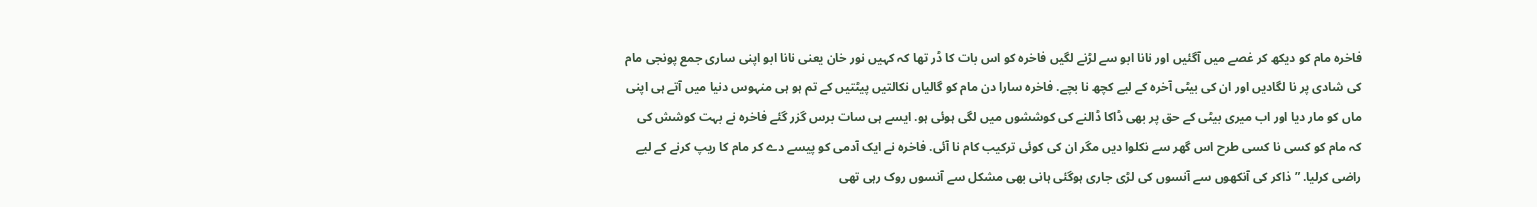فاخرہ مام کو دیکھ کر غصے میں آگئیں اور نانا ابو سے لڑنے لگیں فاخرہ کو اس بات کا ڈر تھا کہ کہیں نور خان یعنی نانا ابو اپنی ساری جمع پونجی مام کی شادی پر نا لگادیں اور ان کی بیٹی آخرہ کے لیے کچھ نا بچے. فاخرہ سارا دن مام کو گالیاں نکالتیں پیٹتیں کے تم ہو ہی منہوس دنیا میں آتے ہی اپنی ماں کو مار دیا اور اب میری بیٹی کے حق پر بھی ڈاکا ڈالنے کی کوششوں میں لگی ہوئی ہو. ایسے ہی سات برس گزر گئے فاخرہ نے بہت کوشش کی کہ مام کو کسی نا کسی طرح اس گھر سے نکلوا دیں مگر ان کی کوئی ترکیب کام نا آئی. فاخرہ نے ایک آدمی کو پیسے دے کر مام کا ریپ کرنے کے لیے راضی کرلیا. ” ذاکر کی آنکھوں سے آنسوں کی لڑی جاری ہوگئی ہانی بھی مشکل سے آنسوں روک رہی تھی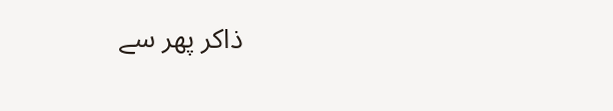ذاکر پھر سے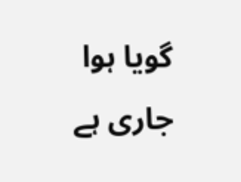گویا ہوا
جاری ہے